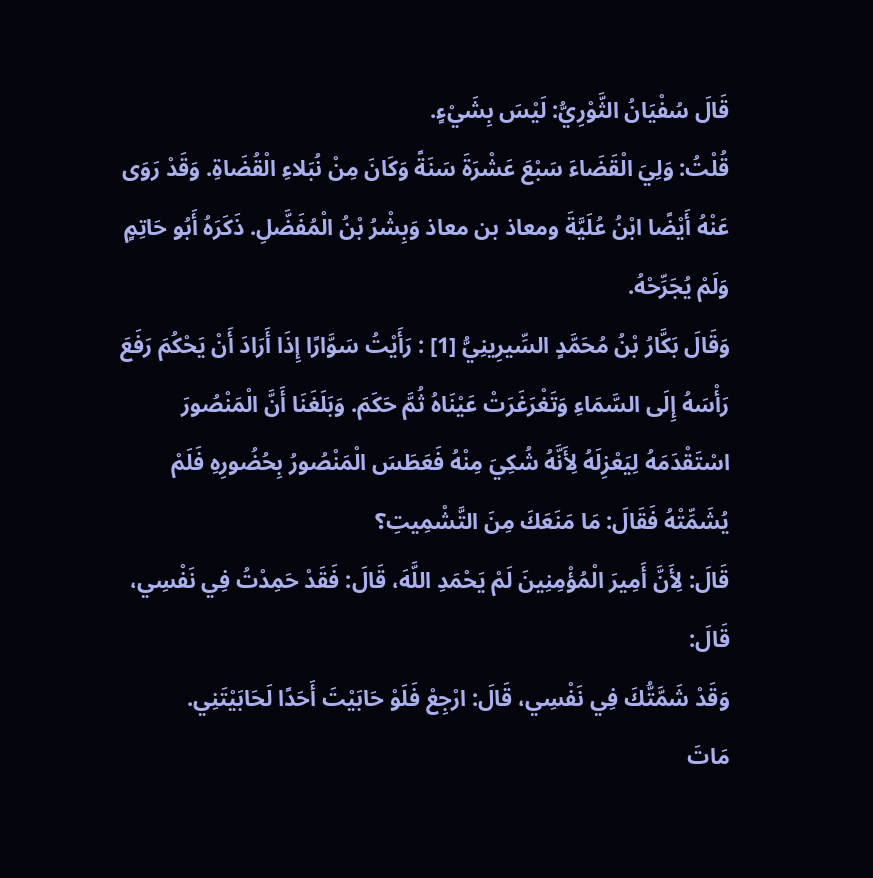قَالَ سُفْيَانُ الثَّوْرِيُّ: لَيْسَ بِشَيْءٍ.
قُلْتُ: وَلِيَ الْقَضَاءَ سَبْعَ عَشْرَةَ سَنَةً وَكَانَ مِنْ نُبَلاءِ الْقُضَاةِ. وَقَدْ رَوَى عَنْهُ أَيْضًا ابْنُ عُلَيَّةَ ومعاذ بن معاذ وَبِشْرُ بْنُ الْمُفَضَّلِ. ذَكَرَهُ أَبُو حَاتِمٍ وَلَمْ يُجَرِّحْهُ.
وَقَالَ بَكَّارُ بْنُ مُحَمَّدٍ السِّيرِينِيُّ [1] : رَأَيْتُ سَوَّارًا إِذَا أَرَادَ أَنْ يَحْكُمَ رَفَعَ رَأْسَهُ إِلَى السَّمَاءِ وَتَغْرَغَرَتْ عَيْنَاهُ ثُمَّ حَكَمَ. وَبَلَغَنَا أَنَّ الْمَنْصُورَ اسْتَقْدَمَهُ لِيَعْزِلَهُ لِأَنَّهُ شُكِيَ مِنْهُ فَعَطَسَ الْمَنْصُورُ بِحُضُورِهِ فَلَمْ يُشَمِّتْهُ فَقَالَ: مَا مَنَعَكَ مِنَ التَّشْمِيتِ؟
قَالَ: لِأَنَّ أَمِيرَ الْمُؤْمِنِينَ لَمْ يَحْمَدِ اللَّهَ، قَالَ: فَقَدْ حَمِدْتُ فِي نَفْسِي، قَالَ:
وَقَدْ شَمَّتُّكَ فِي نَفْسِي، قَالَ: ارْجِعْ فَلَوْ حَابَيْتَ أَحَدًا لَحَابَيْتَنِي.
مَاتَ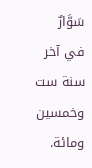سَوَّارٌ في آخر سنة ست وخمسين ومائة.